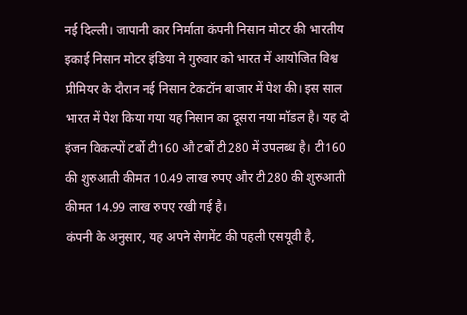नई दिल्ली। जापानी कार निर्माता कंपनी निसान मोटर की भारतीय इकाई निसान मोटर इंडिया ने गुरुवार को भारत में आयोजित विश्व प्रीमियर के दौरान नई निसान टेकटॉन बाजार में पेश की। इस साल भारत में पेश किया गया यह निसान का दूसरा नया मॉडल है। यह दो इंजन विकल्पों टर्बो टी160 औ टर्बो टी280 में उपलब्ध है। टी160 की शुरुआती कीमत 10.49 लाख रुपए और टी280 की शुरुआती कीमत 14.99 लाख रुपए रखी गई है।
कंपनी के अनुसार, यह अपने सेगमेंट की पहली एसयूवी है,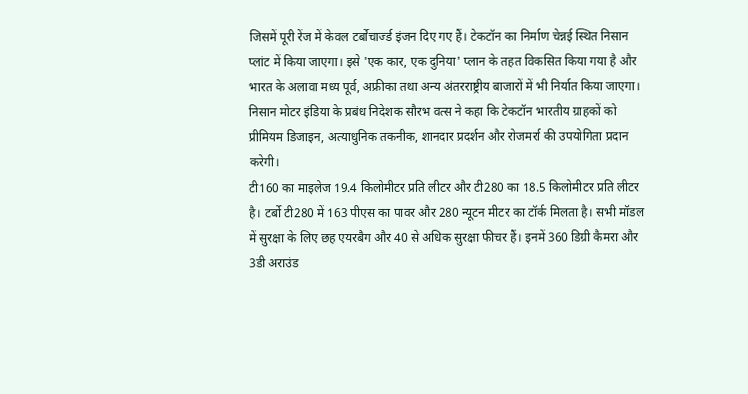जिसमें पूरी रेंज में केवल टर्बोचार्ज्ड इंजन दिए गए हैं। टेकटॉन का निर्माण चेन्नई स्थित निसान प्लांट में किया जाएगा। इसे 'एक कार, एक दुनिया' प्लान के तहत विकसित किया गया है और भारत के अलावा मध्य पूर्व, अफ्रीका तथा अन्य अंतरराष्ट्रीय बाजारों में भी निर्यात किया जाएगा। निसान मोटर इंडिया के प्रबंध निदेशक सौरभ वत्स ने कहा कि टेकटॉन भारतीय ग्राहकों को प्रीमियम डिजाइन, अत्याधुनिक तकनीक, शानदार प्रदर्शन और रोजमर्रा की उपयोगिता प्रदान करेगी।
टी160 का माइलेज 19.4 किलोमीटर प्रति लीटर और टी280 का 18.5 किलोमीटर प्रति लीटर है। टर्बो टी280 में 163 पीएस का पावर और 280 न्यूटन मीटर का टॉर्क मिलता है। सभी मॉडल में सुरक्षा के लिए छह एयरबैग और 40 से अधिक सुरक्षा फीचर हैं। इनमें 360 डिग्री कैमरा और 3डी अराउंड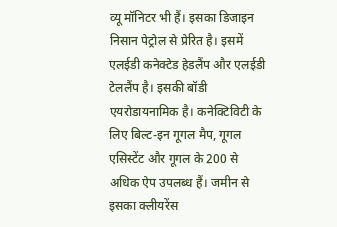व्यू मॉनिटर भी हैं। इसका डिजाइन निसान पेट्रोल से प्रेरित है। इसमें एलईडी कनेक्टेड हेडलैंप और एलईडी टेललैंप है। इसकी बॉडी एयरोडायनामिक है। कनेक्टिविटी के लिए बिल्ट-इन गूगल मैप, गूगल एसिस्टेंट और गूगल के 200 से अधिक ऐप उपलब्ध हैं। जमीन से इसका क्लीयरेंस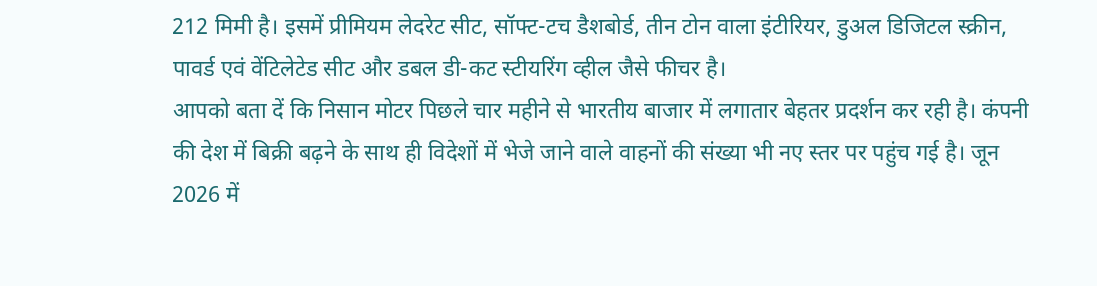212 मिमी है। इसमें प्रीमियम लेदरेट सीट, सॉफ्ट-टच डैशबोर्ड, तीन टोन वाला इंटीरियर, डुअल डिजिटल स्क्रीन, पावर्ड एवं वेंटिलेटेड सीट और डबल डी-कट स्टीयरिंग व्हील जैसे फीचर है।
आपको बता दें कि निसान मोटर पिछले चार महीने से भारतीय बाजार में लगातार बेहतर प्रदर्शन कर रही है। कंपनी की देश में बिक्री बढ़ने के साथ ही विदेशों में भेजे जाने वाले वाहनों की संख्या भी नए स्तर पर पहुंच गई है। जून 2026 में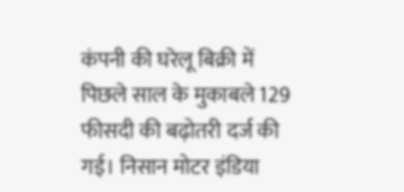कंपनी की घरेलू बिक्री में पिछले साल के मुकाबले 129 फीसदी की बढ़ोतरी दर्ज की गई। निसान मोटर इंडिया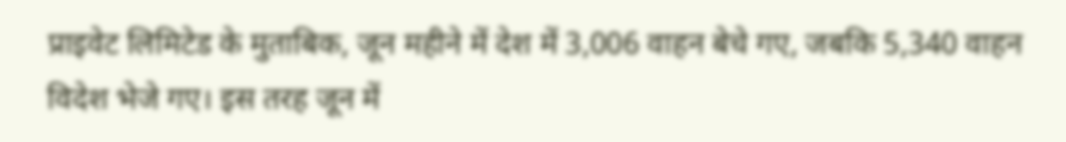प्राइवेट लिमिटेड के मुताबिक, जून महीने में देश में 3,006 वाहन बेचे गए, जबकि 5,340 वाहन विदेश भेजे गए। इस तरह जून में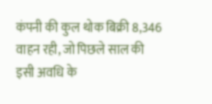कंपनी की कुल थोक बिक्री 8,346 वाहन रही, जो पिछले साल की इसी अवधि के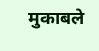मुकाबले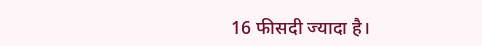16 फीसदी ज्यादा है।